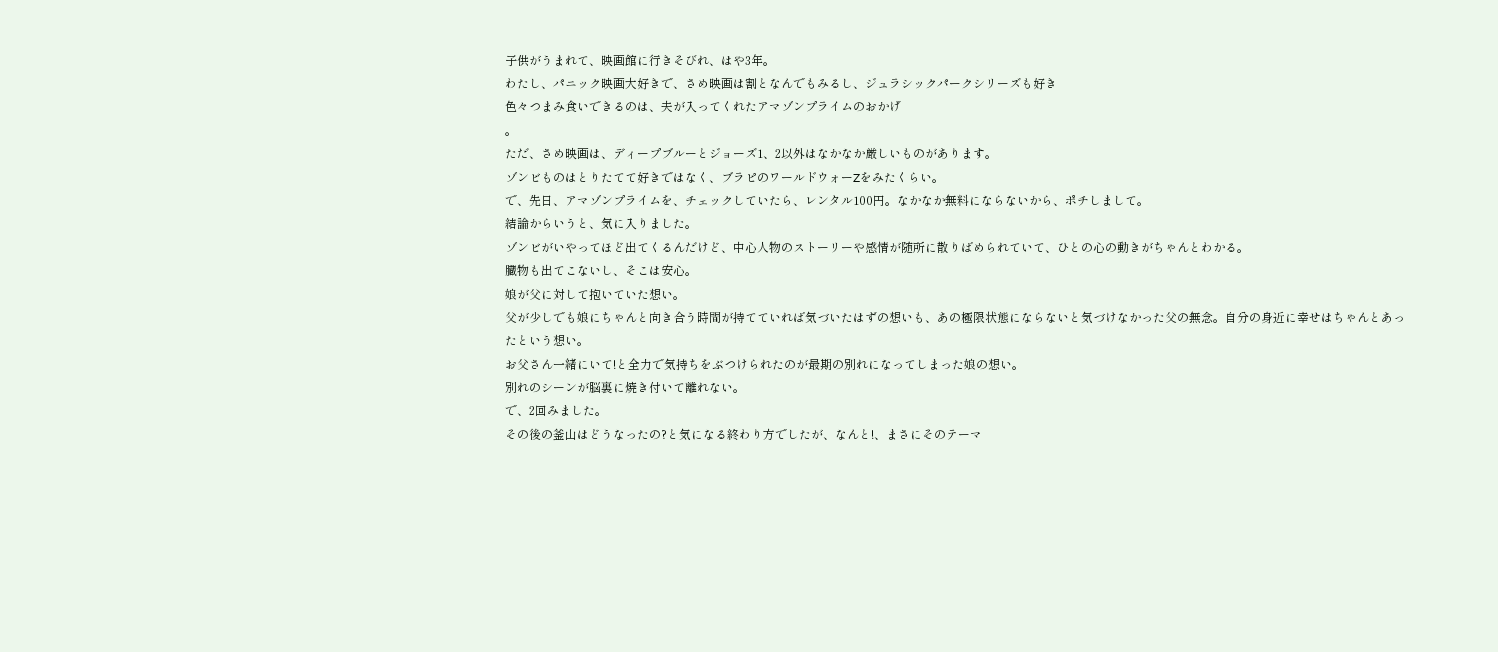子供がうまれて、映画館に行きそびれ、はや3年。
わたし、パニック映画大好きで、さめ映画は割となんでもみるし、ジュラシックパークシリーズも好き
色々つまみ食いできるのは、夫が入ってくれたアマゾンプライムのおかげ
。
ただ、さめ映画は、ディープブルーとジョーズ1、2以外はなかなか厳しいものがあります。
ゾンビものはとりたてて好きではなく、ブラピのワールドウォーZをみたくらい。
で、先日、アマゾンプライムを、チェックしていたら、レンタル100円。なかなか無料にならないから、ポチしまして。
結論からいうと、気に入りました。
ゾンビがいやってほど出てくるんだけど、中心人物のストーリーや感情が随所に散りばめられていて、ひとの心の動きがちゃんとわかる。
臓物も出てこないし、そこは安心。
娘が父に対して抱いていた想い。
父が少しでも娘にちゃんと向き合う時間が持てていれば気づいたはずの想いも、あの極限状態にならないと気づけなかった父の無念。自分の身近に幸せはちゃんとあったという想い。
お父さん一緒にいて!と全力で気持ちをぶつけられたのが最期の別れになってしまった娘の想い。
別れのシーンが脳裏に焼き付いて離れない。
で、2回みました。
その後の釜山はどうなったの?と気になる終わり方でしたが、なんと!、まさにそのテーマ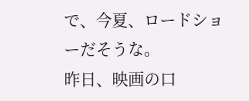で、今夏、ロードショーだそうな。
昨日、映画の口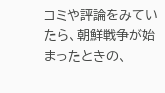コミや評論をみていたら、朝鮮戦争が始まったときの、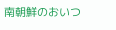南朝鮮のおいつ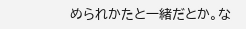められかたと一緒だとか。な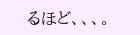るほど、、、。